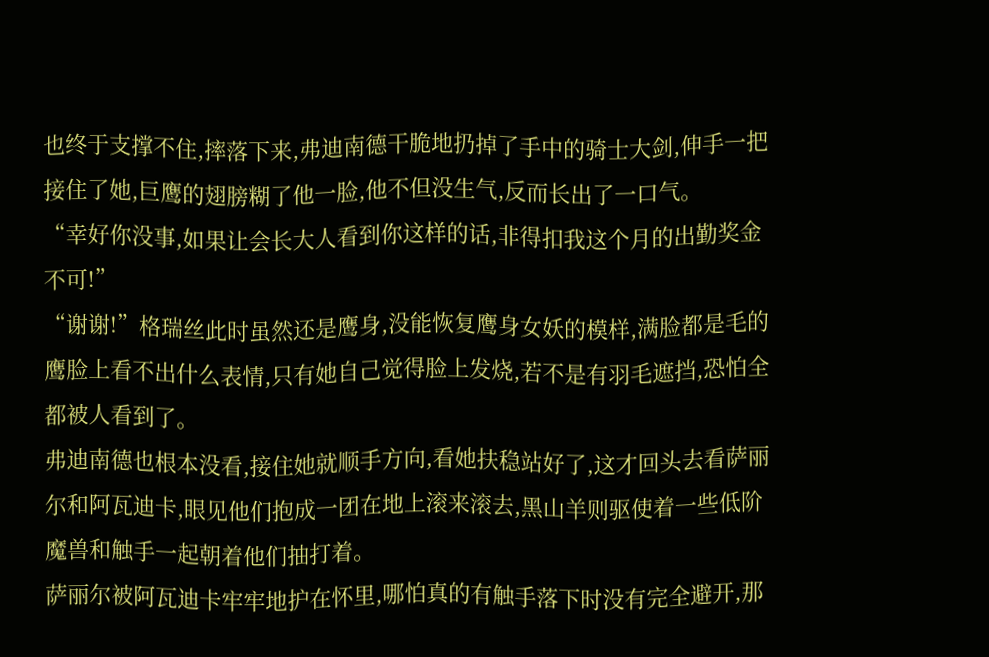也终于支撑不住,摔落下来,弗迪南德干脆地扔掉了手中的骑士大剑,伸手一把接住了她,巨鹰的翅膀糊了他一脸,他不但没生气,反而长出了一口气。
“幸好你没事,如果让会长大人看到你这样的话,非得扣我这个月的出勤奖金不可!”
“谢谢!”格瑞丝此时虽然还是鹰身,没能恢复鹰身女妖的模样,满脸都是毛的鹰脸上看不出什么表情,只有她自己觉得脸上发烧,若不是有羽毛遮挡,恐怕全都被人看到了。
弗迪南德也根本没看,接住她就顺手方向,看她扶稳站好了,这才回头去看萨丽尔和阿瓦迪卡,眼见他们抱成一团在地上滚来滚去,黑山羊则驱使着一些低阶魔兽和触手一起朝着他们抽打着。
萨丽尔被阿瓦迪卡牢牢地护在怀里,哪怕真的有触手落下时没有完全避开,那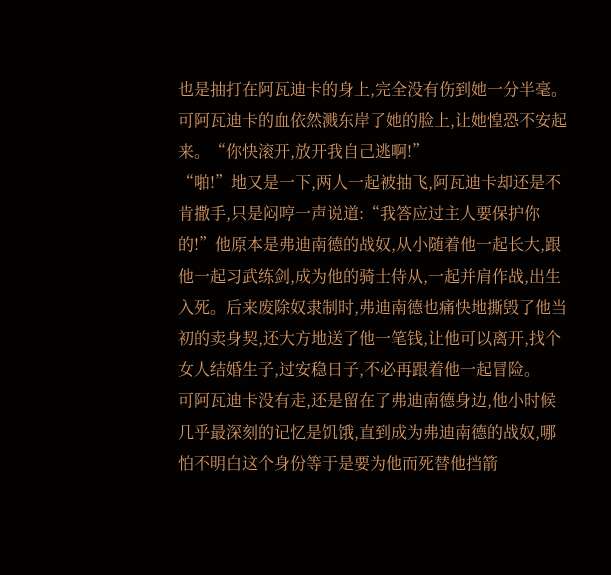也是抽打在阿瓦迪卡的身上,完全没有伤到她一分半毫。
可阿瓦迪卡的血依然溅东岸了她的脸上,让她惶恐不安起来。“你快滚开,放开我自己逃啊!”
“啪!”地又是一下,两人一起被抽飞,阿瓦迪卡却还是不肯撒手,只是闷哼一声说道:“我答应过主人要保护你的!”他原本是弗迪南德的战奴,从小随着他一起长大,跟他一起习武练剑,成为他的骑士侍从,一起并肩作战,出生入死。后来废除奴隶制时,弗迪南德也痛快地撕毁了他当初的卖身契,还大方地送了他一笔钱,让他可以离开,找个女人结婚生子,过安稳日子,不必再跟着他一起冒险。
可阿瓦迪卡没有走,还是留在了弗迪南德身边,他小时候几乎最深刻的记忆是饥饿,直到成为弗迪南德的战奴,哪怕不明白这个身份等于是要为他而死替他挡箭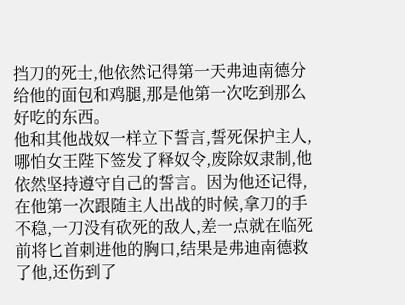挡刀的死士,他依然记得第一天弗迪南德分给他的面包和鸡腿,那是他第一次吃到那么好吃的东西。
他和其他战奴一样立下誓言,誓死保护主人,哪怕女王陛下签发了释奴令,废除奴隶制,他依然坚持遵守自己的誓言。因为他还记得,在他第一次跟随主人出战的时候,拿刀的手不稳,一刀没有砍死的敌人,差一点就在临死前将匕首刺进他的胸口,结果是弗迪南德救了他,还伤到了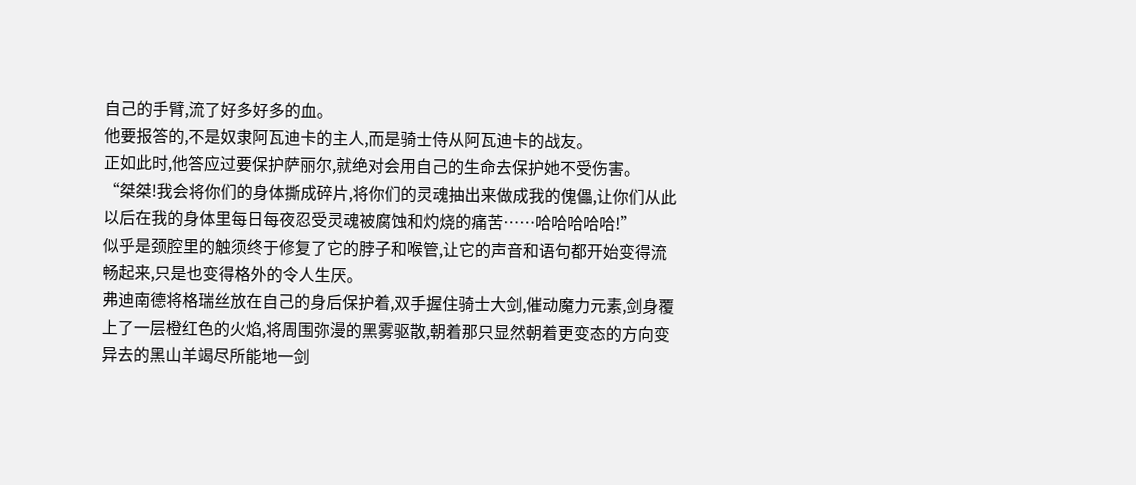自己的手臂,流了好多好多的血。
他要报答的,不是奴隶阿瓦迪卡的主人,而是骑士侍从阿瓦迪卡的战友。
正如此时,他答应过要保护萨丽尔,就绝对会用自己的生命去保护她不受伤害。
“桀桀!我会将你们的身体撕成碎片,将你们的灵魂抽出来做成我的傀儡,让你们从此以后在我的身体里每日每夜忍受灵魂被腐蚀和灼烧的痛苦……哈哈哈哈哈!”
似乎是颈腔里的触须终于修复了它的脖子和喉管,让它的声音和语句都开始变得流畅起来,只是也变得格外的令人生厌。
弗迪南德将格瑞丝放在自己的身后保护着,双手握住骑士大剑,催动魔力元素,剑身覆上了一层橙红色的火焰,将周围弥漫的黑雾驱散,朝着那只显然朝着更变态的方向变异去的黑山羊竭尽所能地一剑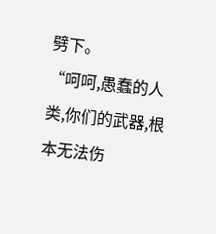劈下。
“呵呵,愚蠢的人类,你们的武器,根本无法伤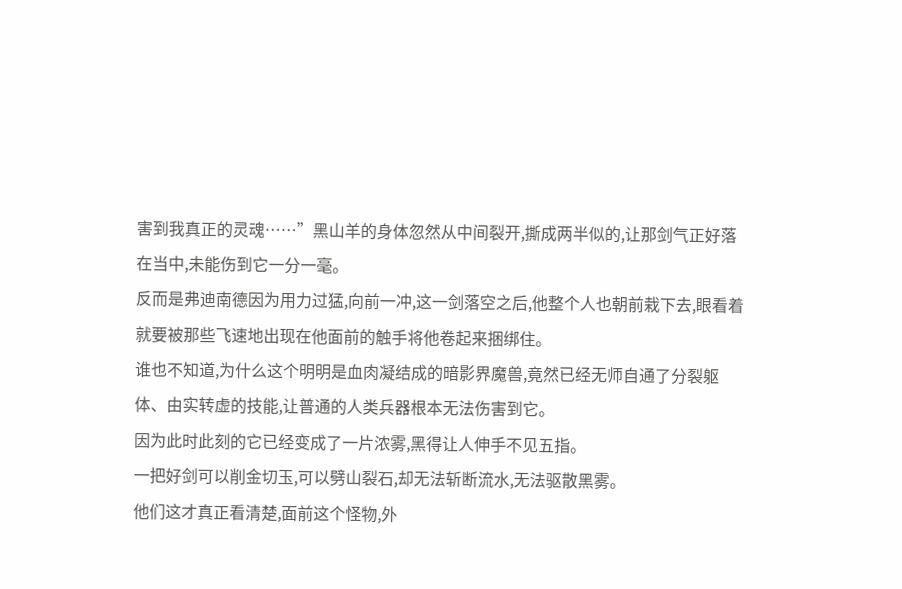害到我真正的灵魂……”黑山羊的身体忽然从中间裂开,撕成两半似的,让那剑气正好落在当中,未能伤到它一分一毫。
反而是弗迪南德因为用力过猛,向前一冲,这一剑落空之后,他整个人也朝前栽下去,眼看着就要被那些飞速地出现在他面前的触手将他卷起来捆绑住。
谁也不知道,为什么这个明明是血肉凝结成的暗影界魔兽,竟然已经无师自通了分裂躯体、由实转虚的技能,让普通的人类兵器根本无法伤害到它。
因为此时此刻的它已经变成了一片浓雾,黑得让人伸手不见五指。
一把好剑可以削金切玉,可以劈山裂石,却无法斩断流水,无法驱散黑雾。
他们这才真正看清楚,面前这个怪物,外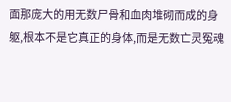面那庞大的用无数尸骨和血肉堆砌而成的身躯,根本不是它真正的身体,而是无数亡灵冤魂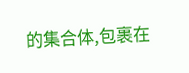的集合体,包裹在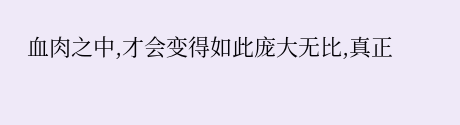血肉之中,才会变得如此庞大无比,真正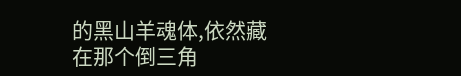的黑山羊魂体,依然藏在那个倒三角